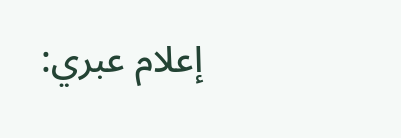إعلام عبري: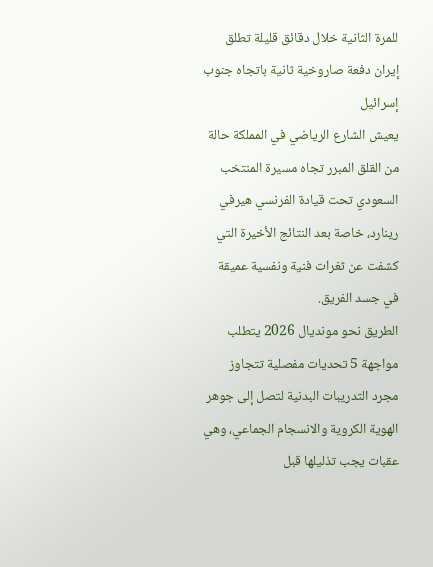للمرة الثانية خلال دقائق قليلة تطلق إيران دفعة صاروخية ثانية باتجاه جنوب إسرائيل
يعيش الشارع الرياضي في المملكة حالة من القلق المبرر تجاه مسيرة المنتخب السعودي تحت قيادة الفرنسي هيرفي رينارد، خاصة بعد النتائج الأخيرة التي كشفت عن ثغرات فنية ونفسية عميقة في جسد الفريق.
الطريق نحو مونديال 2026 يتطلب مواجهة 5 تحديات مفصلية تتجاوز مجرد التدريبات البدنية لتصل إلى جوهر الهوية الكروية والانسجام الجماعي، وهي عقبات يجب تذليلها قبل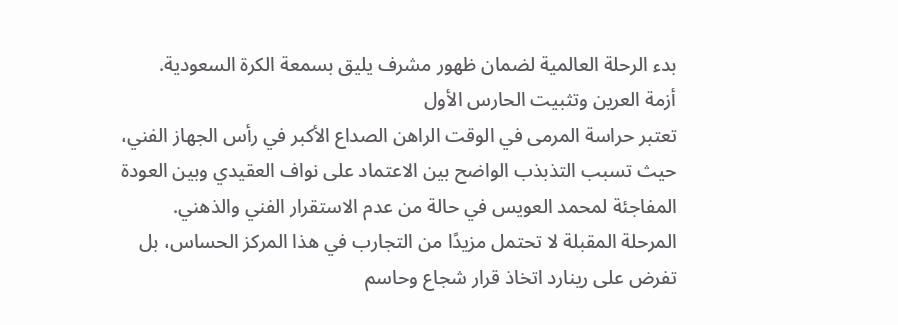بدء الرحلة العالمية لضمان ظهور مشرف يليق بسمعة الكرة السعودية.
أزمة العرين وتثبيت الحارس الأول
تعتبر حراسة المرمى في الوقت الراهن الصداع الأكبر في رأس الجهاز الفني، حيث تسبب التذبذب الواضح بين الاعتماد على نواف العقيدي وبين العودة المفاجئة لمحمد العويس في حالة من عدم الاستقرار الفني والذهني.
المرحلة المقبلة لا تحتمل مزيدًا من التجارب في هذا المركز الحساس، بل تفرض على رينارد اتخاذ قرار شجاع وحاسم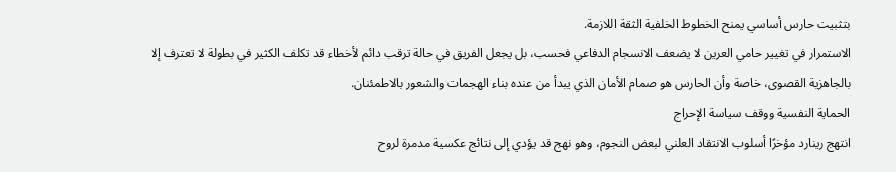بتثبيت حارس أساسي يمنح الخطوط الخلفية الثقة اللازمة.
الاستمرار في تغيير حامي العرين لا يضعف الانسجام الدفاعي فحسب، بل يجعل الفريق في حالة ترقب دائم لأخطاء قد تكلف الكثير في بطولة لا تعترف إلا بالجاهزية القصوى، خاصة وأن الحارس هو صمام الأمان الذي يبدأ من عنده بناء الهجمات والشعور بالاطمئنان.
الحماية النفسية ووقف سياسة الإحراج
انتهج رينارد مؤخرًا أسلوب الانتقاد العلني لبعض النجوم، وهو نهج قد يؤدي إلى نتائج عكسية مدمرة لروح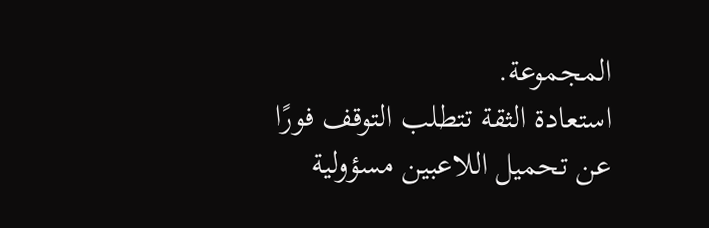المجموعة.
استعادة الثقة تتطلب التوقف فورًا عن تحميل اللاعبين مسؤولية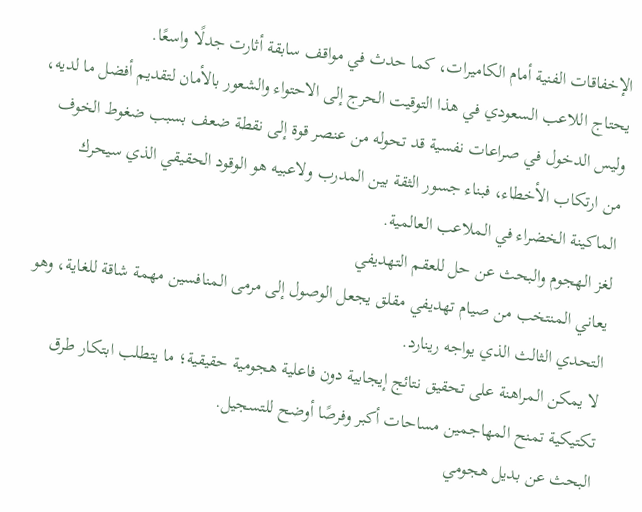الإخفاقات الفنية أمام الكاميرات، كما حدث في مواقف سابقة أثارت جدلًا واسعًا.
يحتاج اللاعب السعودي في هذا التوقيت الحرج إلى الاحتواء والشعور بالأمان لتقديم أفضل ما لديه، وليس الدخول في صراعات نفسية قد تحوله من عنصر قوة إلى نقطة ضعف بسبب ضغوط الخوف من ارتكاب الأخطاء، فبناء جسور الثقة بين المدرب ولاعبيه هو الوقود الحقيقي الذي سيحرك الماكينة الخضراء في الملاعب العالمية.
لغز الهجوم والبحث عن حل للعقم التهديفي
يعاني المنتخب من صيام تهديفي مقلق يجعل الوصول إلى مرمى المنافسين مهمة شاقة للغاية، وهو التحدي الثالث الذي يواجه رينارد.
لا يمكن المراهنة على تحقيق نتائج إيجابية دون فاعلية هجومية حقيقية؛ ما يتطلب ابتكار طرق تكتيكية تمنح المهاجمين مساحات أكبر وفرصًا أوضح للتسجيل.
البحث عن بديل هجومي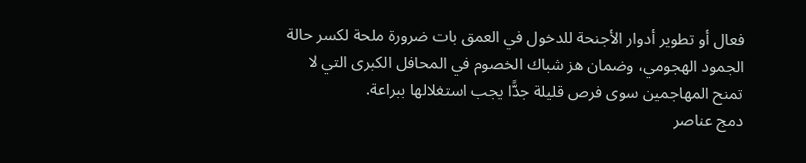فعال أو تطوير أدوار الأجنحة للدخول في العمق بات ضرورة ملحة لكسر حالة الجمود الهجومي، وضمان هز شباك الخصوم في المحافل الكبرى التي لا تمنح المهاجمين سوى فرص قليلة جدًّا يجب استغلالها ببراعة.
دمج عناصر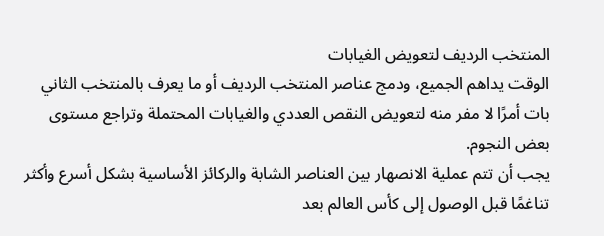المنتخب الرديف لتعويض الغيابات
الوقت يداهم الجميع، ودمج عناصر المنتخب الرديف أو ما يعرف بالمنتخب الثاني بات أمرًا لا مفر منه لتعويض النقص العددي والغيابات المحتملة وتراجع مستوى بعض النجوم.
يجب أن تتم عملية الانصهار بين العناصر الشابة والركائز الأساسية بشكل أسرع وأكثر تناغمًا قبل الوصول إلى كأس العالم بعد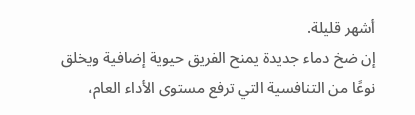أشهر قليلة.
إن ضخ دماء جديدة يمنح الفريق حيوية إضافية ويخلق نوعًا من التنافسية التي ترفع مستوى الأداء العام،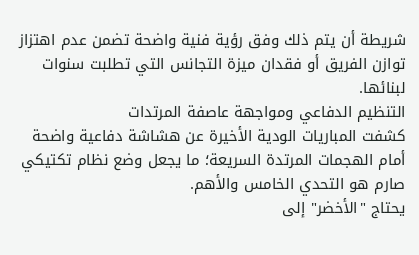شريطة أن يتم ذلك وفق رؤية فنية واضحة تضمن عدم اهتزاز توازن الفريق أو فقدان ميزة التجانس التي تطلبت سنوات لبنائها.
التنظيم الدفاعي ومواجهة عاصفة المرتدات
كشفت المباريات الودية الأخيرة عن هشاشة دفاعية واضحة أمام الهجمات المرتدة السريعة؛ ما يجعل وضع نظام تكتيكي صارم هو التحدي الخامس والأهم.
يحتاج "الأخضر" إلى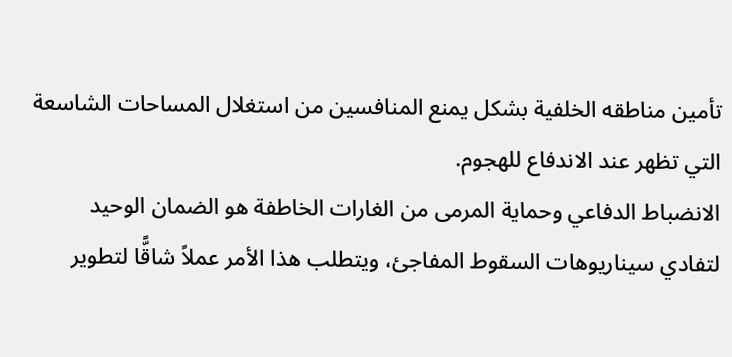تأمين مناطقه الخلفية بشكل يمنع المنافسين من استغلال المساحات الشاسعة التي تظهر عند الاندفاع للهجوم.
الانضباط الدفاعي وحماية المرمى من الغارات الخاطفة هو الضمان الوحيد لتفادي سيناريوهات السقوط المفاجئ، ويتطلب هذا الأمر عملاً شاقًّا لتطوير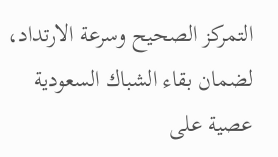التمركز الصحيح وسرعة الارتداد، لضمان بقاء الشباك السعودية عصية على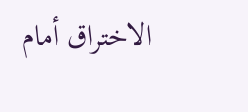الاختراق أمام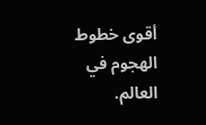أقوى خطوط الهجوم في العالم.